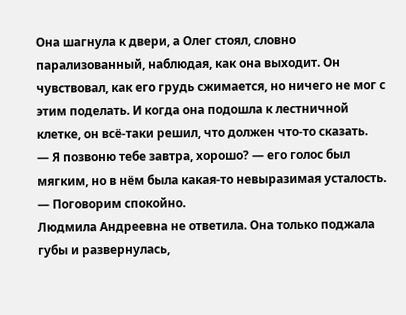Она шагнула к двери, а Олег стоял, словно парализованный, наблюдая, как она выходит. Он чувствовал, как его грудь сжимается, но ничего не мог с этим поделать. И когда она подошла к лестничной клетке, он всё-таки решил, что должен что-то сказать.
— Я позвоню тебе завтра, хорошо? — его голос был мягким, но в нём была какая-то невыразимая усталость. — Поговорим спокойно.
Людмила Андреевна не ответила. Она только поджала губы и развернулась,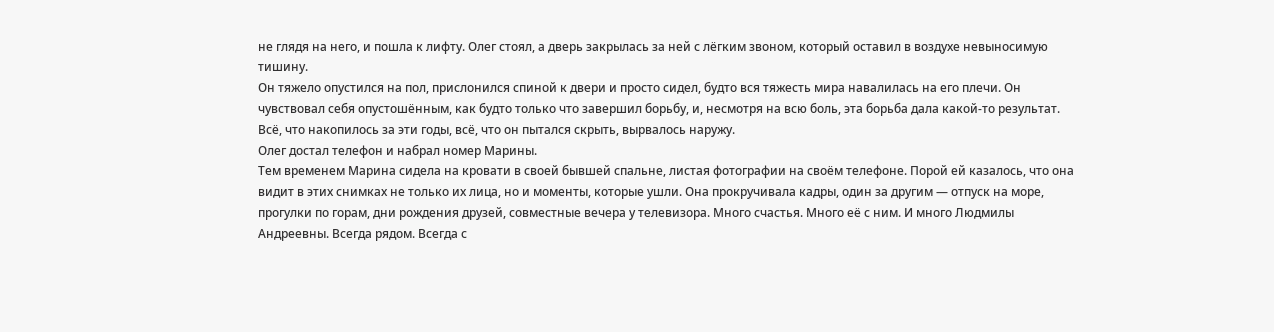не глядя на него, и пошла к лифту. Олег стоял, а дверь закрылась за ней с лёгким звоном, который оставил в воздухе невыносимую тишину.
Он тяжело опустился на пол, прислонился спиной к двери и просто сидел, будто вся тяжесть мира навалилась на его плечи. Он чувствовал себя опустошённым, как будто только что завершил борьбу, и, несмотря на всю боль, эта борьба дала какой-то результат. Всё, что накопилось за эти годы, всё, что он пытался скрыть, вырвалось наружу.
Олег достал телефон и набрал номер Марины.
Тем временем Марина сидела на кровати в своей бывшей спальне, листая фотографии на своём телефоне. Порой ей казалось, что она видит в этих снимках не только их лица, но и моменты, которые ушли. Она прокручивала кадры, один за другим — отпуск на море, прогулки по горам, дни рождения друзей, совместные вечера у телевизора. Много счастья. Много её с ним. И много Людмилы Андреевны. Всегда рядом. Всегда с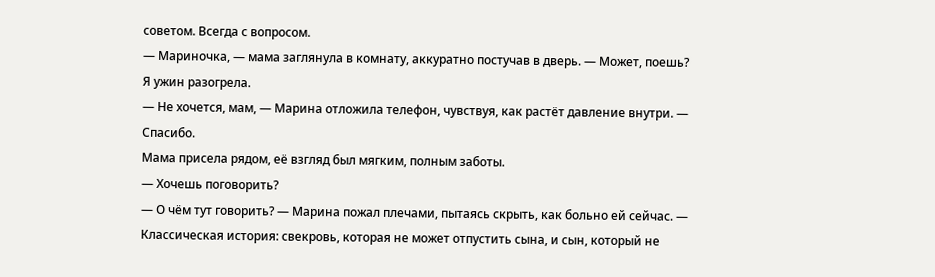советом. Всегда с вопросом.
— Мариночка, — мама заглянула в комнату, аккуратно постучав в дверь. — Может, поешь? Я ужин разогрела.
— Не хочется, мам, — Марина отложила телефон, чувствуя, как растёт давление внутри. — Спасибо.
Мама присела рядом, её взгляд был мягким, полным заботы.
— Хочешь поговорить?
— О чём тут говорить? — Марина пожал плечами, пытаясь скрыть, как больно ей сейчас. — Классическая история: свекровь, которая не может отпустить сына, и сын, который не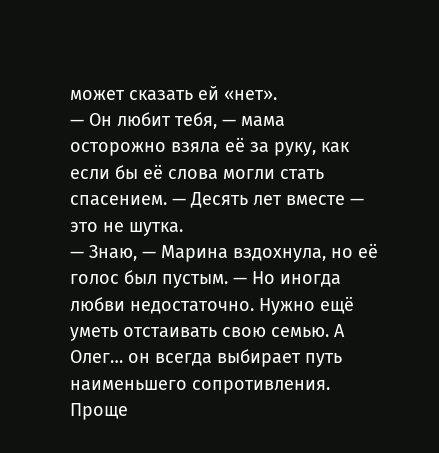может сказать ей «нет».
— Он любит тебя, — мама осторожно взяла её за руку, как если бы её слова могли стать спасением. — Десять лет вместе — это не шутка.
— Знаю, — Марина вздохнула, но её голос был пустым. — Но иногда любви недостаточно. Нужно ещё уметь отстаивать свою семью. А Олег… он всегда выбирает путь наименьшего сопротивления. Проще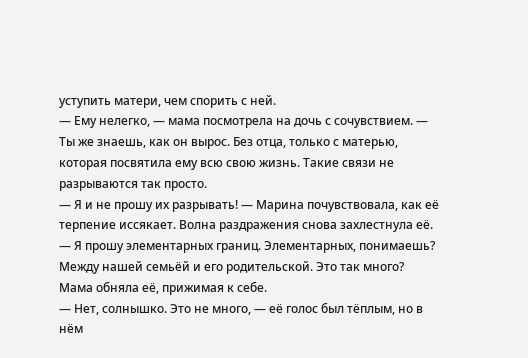уступить матери, чем спорить с ней.
— Ему нелегко, — мама посмотрела на дочь с сочувствием. — Ты же знаешь, как он вырос. Без отца, только с матерью, которая посвятила ему всю свою жизнь. Такие связи не разрываются так просто.
— Я и не прошу их разрывать! — Марина почувствовала, как её терпение иссякает. Волна раздражения снова захлестнула её. — Я прошу элементарных границ. Элементарных, понимаешь? Между нашей семьёй и его родительской. Это так много?
Мама обняла её, прижимая к себе.
— Нет, солнышко. Это не много, — её голос был тёплым, но в нём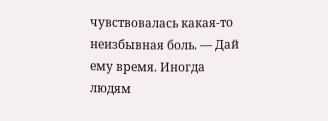чувствовалась какая-то неизбывная боль. — Дай ему время. Иногда людям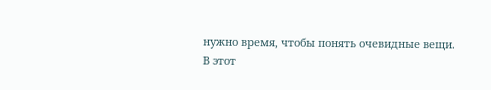нужно время, чтобы понять очевидные вещи.
В этот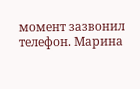момент зазвонил телефон. Марина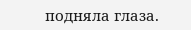подняла глаза.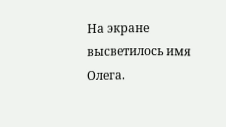На экране высветилось имя Олега.